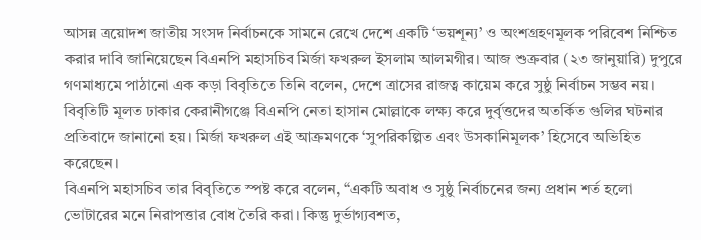আসন্ন ত্রয়োদশ জাতীয় সংসদ নির্বাচনকে সামনে রেখে দেশে একটি ‘ভয়শূন্য’ ও অংশগ্রহণমূলক পরিবেশ নিশ্চিত করার দাবি জানিয়েছেন বিএনপি মহাসচিব মির্জা ফখরুল ইসলাম আলমগীর। আজ শুক্রবার (২৩ জানুয়ারি) দুপুরে গণমাধ্যমে পাঠানো এক কড়া বিবৃতিতে তিনি বলেন, দেশে ত্রাসের রাজত্ব কায়েম করে সুষ্ঠু নির্বাচন সম্ভব নয়।
বিবৃতিটি মূলত ঢাকার কেরানীগঞ্জে বিএনপি নেতা হাসান মোল্লাকে লক্ষ্য করে দুর্বৃত্তদের অতর্কিত গুলির ঘটনার প্রতিবাদে জানানো হয়। মির্জা ফখরুল এই আক্রমণকে ‘সুপরিকল্পিত এবং উসকানিমূলক’ হিসেবে অভিহিত করেছেন।
বিএনপি মহাসচিব তার বিবৃতিতে স্পষ্ট করে বলেন, “একটি অবাধ ও সুষ্ঠু নির্বাচনের জন্য প্রধান শর্ত হলো ভোটারের মনে নিরাপত্তার বোধ তৈরি করা। কিন্তু দুর্ভাগ্যবশত,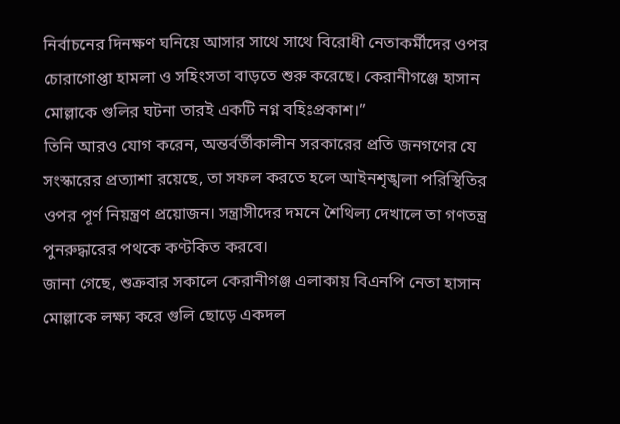নির্বাচনের দিনক্ষণ ঘনিয়ে আসার সাথে সাথে বিরোধী নেতাকর্মীদের ওপর চোরাগোপ্তা হামলা ও সহিংসতা বাড়তে শুরু করেছে। কেরানীগঞ্জে হাসান মোল্লাকে গুলির ঘটনা তারই একটি নগ্ন বহিঃপ্রকাশ।”
তিনি আরও যোগ করেন, অন্তর্বর্তীকালীন সরকারের প্রতি জনগণের যে সংস্কারের প্রত্যাশা রয়েছে, তা সফল করতে হলে আইনশৃঙ্খলা পরিস্থিতির ওপর পূর্ণ নিয়ন্ত্রণ প্রয়োজন। সন্ত্রাসীদের দমনে শৈথিল্য দেখালে তা গণতন্ত্র পুনরুদ্ধারের পথকে কণ্টকিত করবে।
জানা গেছে, শুক্রবার সকালে কেরানীগঞ্জ এলাকায় বিএনপি নেতা হাসান মোল্লাকে লক্ষ্য করে গুলি ছোড়ে একদল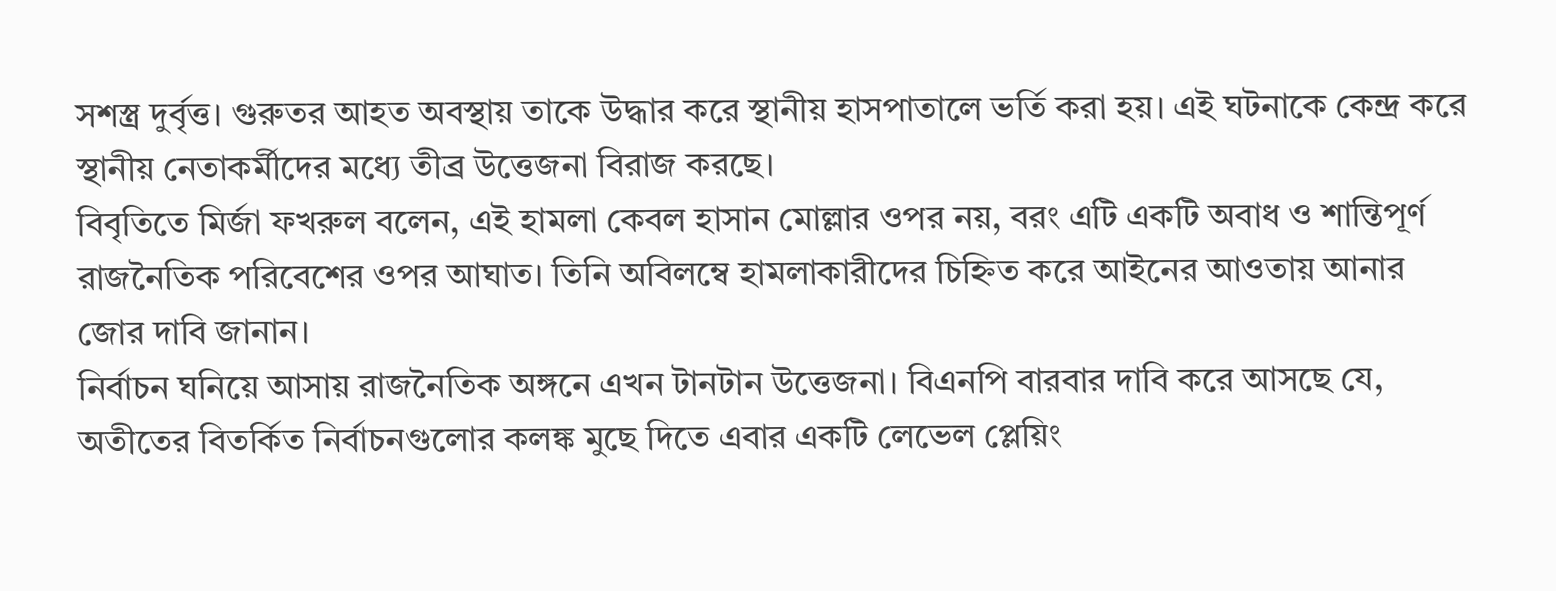সশস্ত্র দুর্বৃত্ত। গুরুতর আহত অবস্থায় তাকে উদ্ধার করে স্থানীয় হাসপাতালে ভর্তি করা হয়। এই ঘটনাকে কেন্দ্র করে স্থানীয় নেতাকর্মীদের মধ্যে তীব্র উত্তেজনা বিরাজ করছে।
বিবৃতিতে মির্জা ফখরুল বলেন, এই হামলা কেবল হাসান মোল্লার ওপর নয়, বরং এটি একটি অবাধ ও শান্তিপূর্ণ রাজনৈতিক পরিবেশের ওপর আঘাত। তিনি অবিলম্বে হামলাকারীদের চিহ্নিত করে আইনের আওতায় আনার জোর দাবি জানান।
নির্বাচন ঘনিয়ে আসায় রাজনৈতিক অঙ্গনে এখন টানটান উত্তেজনা। বিএনপি বারবার দাবি করে আসছে যে, অতীতের বিতর্কিত নির্বাচনগুলোর কলঙ্ক মুছে দিতে এবার একটি লেভেল প্লেয়িং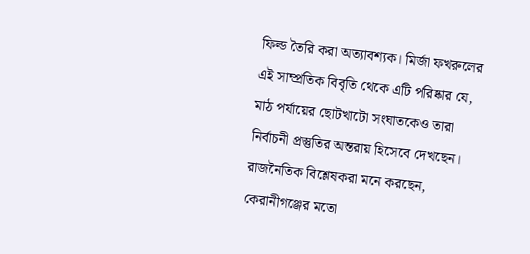ফিল্ড তৈরি করা অত্যাবশ্যক। মির্জা ফখরুলের এই সাম্প্রতিক বিবৃতি থেকে এটি পরিষ্কার যে, মাঠ পর্যায়ের ছোটখাটো সংঘাতকেও তারা নির্বাচনী প্রস্তুতির অন্তরায় হিসেবে দেখছেন।
রাজনৈতিক বিশ্লেষকরা মনে করছেন, কেরানীগঞ্জের মতো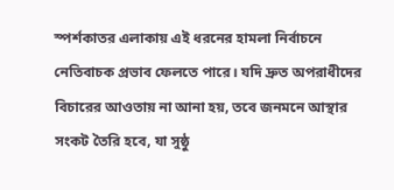স্পর্শকাতর এলাকায় এই ধরনের হামলা নির্বাচনে নেতিবাচক প্রভাব ফেলতে পারে। যদি দ্রুত অপরাধীদের বিচারের আওতায় না আনা হয়, তবে জনমনে আস্থার সংকট তৈরি হবে, যা সুষ্ঠু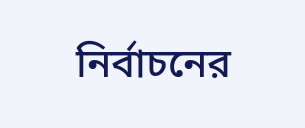নির্বাচনের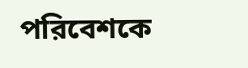পরিবেশকে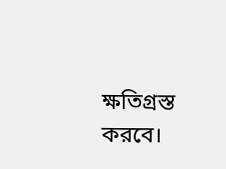ক্ষতিগ্রস্ত করবে।